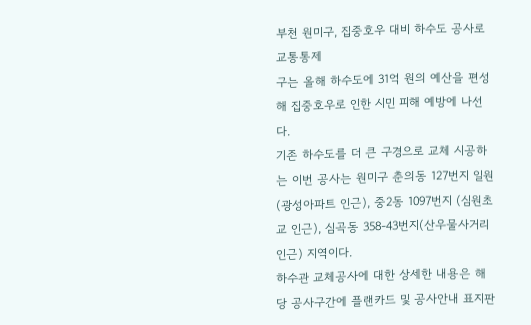부천 원미구, 집중호우 대비 하수도 공사로 교통통제
구는 올해 하수도에 31억 원의 예산을 편성해 집중호우로 인한 시민 피해 예방에 나선다.
기존 하수도를 더 큰 구경으로 교체 시공하는 이번 공사는 원미구 춘의동 127번지 일원(광성아파트 인근), 중2동 1097번지 (심원초교 인근), 심곡동 358-43번지(산우물사거리 인근) 지역이다.
하수관 교체공사에 대한 상세한 내용은 해당 공사구간에 플랜카드 및 공사안내 표지판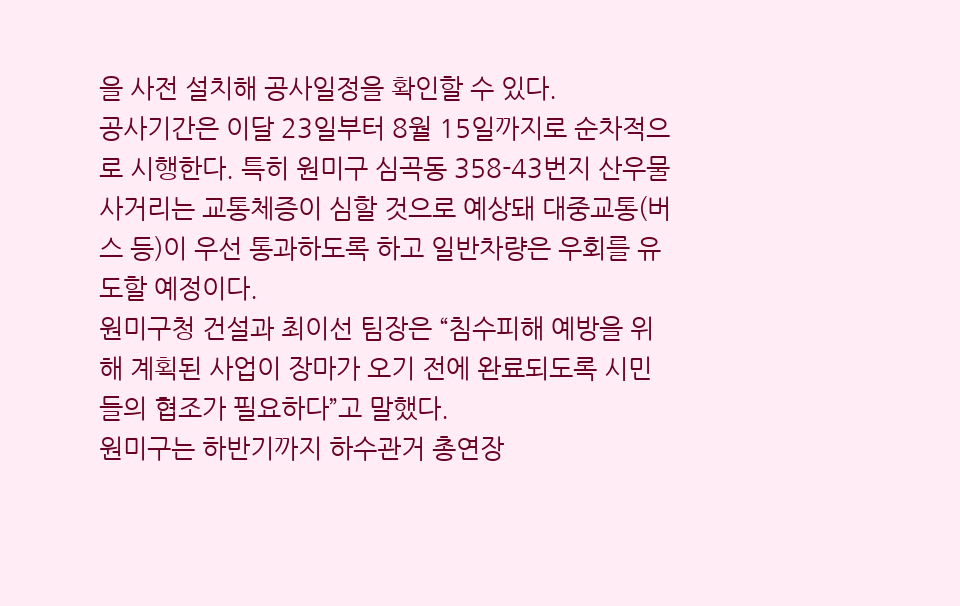을 사전 설치해 공사일정을 확인할 수 있다.
공사기간은 이달 23일부터 8월 15일까지로 순차적으로 시행한다. 특히 원미구 심곡동 358-43번지 산우물사거리는 교통체증이 심할 것으로 예상돼 대중교통(버스 등)이 우선 통과하도록 하고 일반차량은 우회를 유도할 예정이다.
원미구청 건설과 최이선 팀장은 “침수피해 예방을 위해 계획된 사업이 장마가 오기 전에 완료되도록 시민들의 협조가 필요하다”고 말했다.
원미구는 하반기까지 하수관거 총연장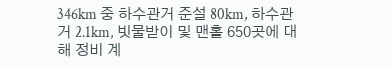346km 중 하수관거 준설 80km, 하수관거 2.1km, 빗물받이 및 맨홀 650곳에 대해 정비 계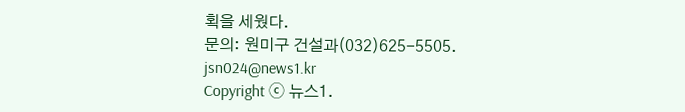획을 세웠다.
문의: 원미구 건설과(032)625-5505.
jsn024@news1.kr
Copyright ⓒ 뉴스1.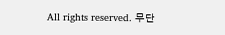All rights reserved. 무단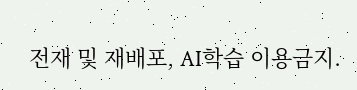전재 및 재배포, AI학습 이용금지.